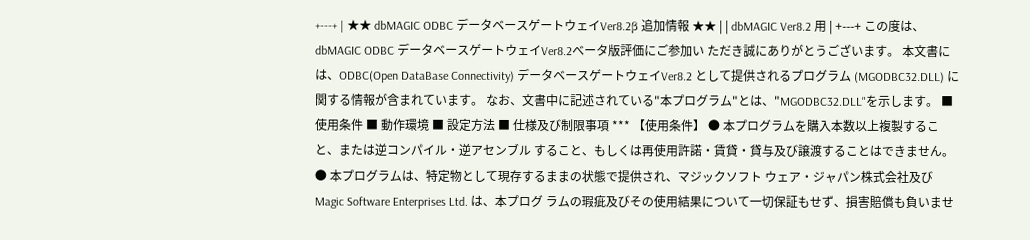+---+ | ★★ dbMAGIC ODBC データベースゲートウェイVer8.2β 追加情報 ★★ | | dbMAGIC Ver8.2 用 | +---+ この度は、dbMAGIC ODBC データベースゲートウェイVer8.2べータ版評価にご参加い ただき誠にありがとうございます。 本文書には、ODBC(Open DataBase Connectivity) データベースゲートウェイVer8.2 として提供されるプログラム (MGODBC32.DLL) に関する情報が含まれています。 なお、文書中に記述されている"本プログラム"とは、"MGODBC32.DLL"を示します。 ■ 使用条件 ■ 動作環境 ■ 設定方法 ■ 仕様及び制限事項 *** 【使用条件】 ● 本プログラムを購入本数以上複製すること、または逆コンパイル・逆アセンブル すること、もしくは再使用許諾・賃貸・貸与及び譲渡することはできません。 ● 本プログラムは、特定物として現存するままの状態で提供され、マジックソフト ウェア・ジャパン株式会社及びMagic Software Enterprises Ltd. は、本プログ ラムの瑕疵及びその使用結果について一切保証もせず、損害賠償も負いませ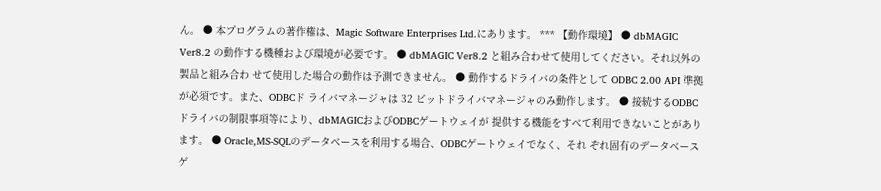ん。 ● 本プログラムの著作権は、Magic Software Enterprises Ltd.にあります。 *** 【動作環境】 ● dbMAGIC Ver8.2 の動作する機種および環境が必要です。 ● dbMAGIC Ver8.2 と組み合わせて使用してください。それ以外の製品と組み合わ せて使用した場合の動作は予測できません。 ● 動作するドライバの条件として ODBC 2.00 API 準拠が必須です。また、ODBCド ライバマネージャは 32 ビットドライバマネージャのみ動作します。 ● 接続するODBCドライバの制限事項等により、dbMAGICおよびODBCゲートウェイが 提供する機能をすべて利用できないことがあります。 ● Oracle,MS-SQLのデータベースを利用する場合、ODBCゲートウェイでなく、それ ぞれ固有のデータベースゲ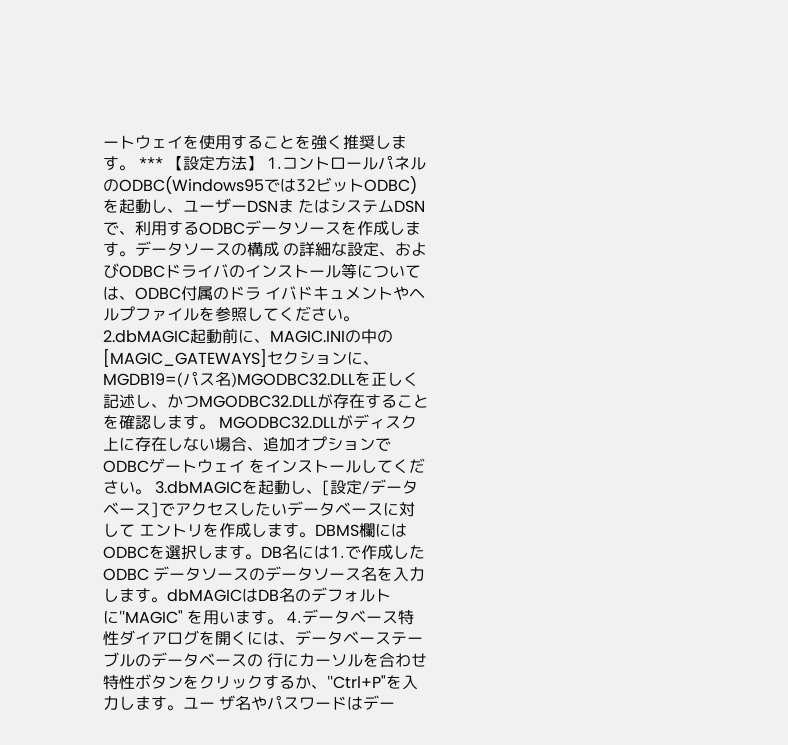ートウェイを使用することを強く推奨します。 *** 【設定方法】 1.コントロールパネルのODBC(Windows95では32ビットODBC)を起動し、ユーザーDSNま たはシステムDSNで、利用するODBCデータソースを作成します。データソースの構成 の詳細な設定、およびODBCドライバのインストール等については、ODBC付属のドラ イバドキュメントやヘルプファイルを参照してください。 2.dbMAGIC起動前に、MAGIC.INIの中の[MAGIC_GATEWAYS]セクションに、 MGDB19=(パス名)MGODBC32.DLLを正しく記述し、かつMGODBC32.DLLが存在すること を確認します。 MGODBC32.DLLがディスク上に存在しない場合、追加オプションでODBCゲートウェイ をインストールしてください。 3.dbMAGICを起動し、[設定/データベース]でアクセスしたいデータベースに対して エントリを作成します。DBMS欄にはODBCを選択します。DB名には1.で作成したODBC データソースのデータソース名を入力します。dbMAGICはDB名のデフォルトに"MAGIC" を用います。 4.データベース特性ダイアログを開くには、データベーステーブルのデータベースの 行にカーソルを合わせ特性ボタンをクリックするか、"Ctrl+P"を入力します。ユー ザ名やパスワードはデー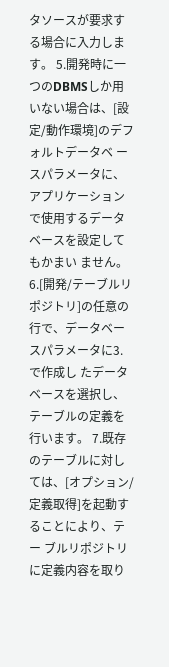タソースが要求する場合に入力します。 5.開発時に一つのDBMSしか用いない場合は、[設定/動作環境]のデフォルトデータベ ースパラメータに、アプリケーションで使用するデータベースを設定してもかまい ません。 6.[開発/テーブルリポジトリ]の任意の行で、データベースパラメータに3.で作成し たデータベースを選択し、テーブルの定義を行います。 7.既存のテーブルに対しては、[オプション/定義取得]を起動することにより、テー ブルリポジトリに定義内容を取り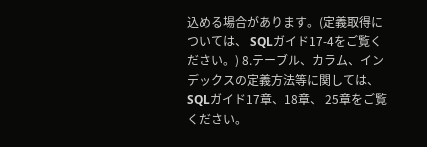込める場合があります。(定義取得については、 SQLガイド17-4をご覧ください。) 8.テーブル、カラム、インデックスの定義方法等に関しては、SQLガイド17章、18章、 25章をご覧ください。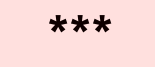***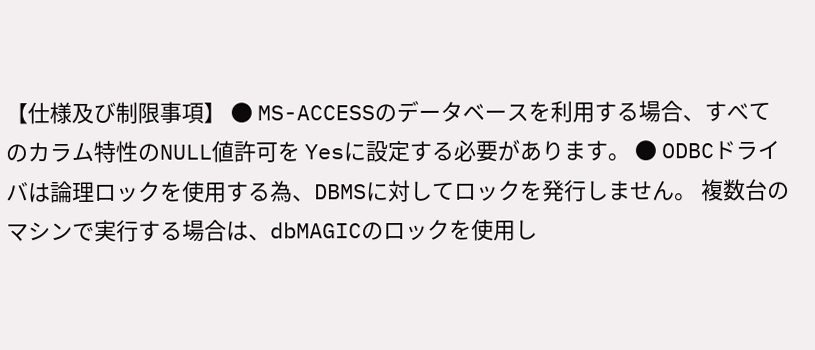【仕様及び制限事項】 ● MS-ACCESSのデータベースを利用する場合、すべてのカラム特性のNULL値許可を Yesに設定する必要があります。 ● ODBCドライバは論理ロックを使用する為、DBMSに対してロックを発行しません。 複数台のマシンで実行する場合は、dbMAGICのロックを使用し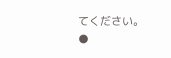てください。 ●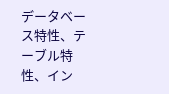データベース特性、テーブル特性、イン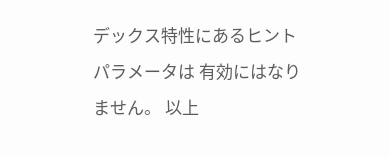デックス特性にあるヒントパラメータは 有効にはなりません。 以上